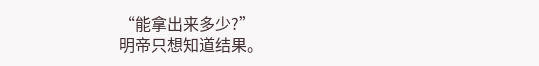“能拿出来多少?”
明帝只想知道结果。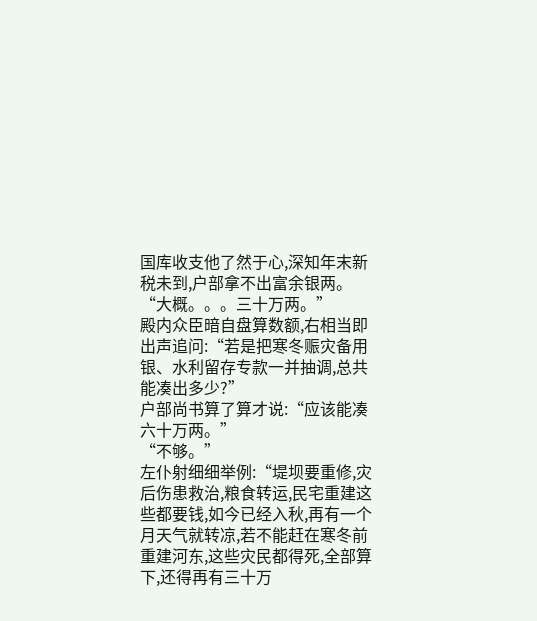国库收支他了然于心,深知年末新税未到,户部拿不出富余银两。
“大概。。。三十万两。”
殿内众臣暗自盘算数额,右相当即出声追问:“若是把寒冬赈灾备用银、水利留存专款一并抽调,总共能凑出多少?”
户部尚书算了算才说:“应该能凑六十万两。”
“不够。”
左仆射细细举例:“堤坝要重修,灾后伤患救治,粮食转运,民宅重建这些都要钱,如今已经入秋,再有一个月天气就转凉,若不能赶在寒冬前重建河东,这些灾民都得死,全部算下,还得再有三十万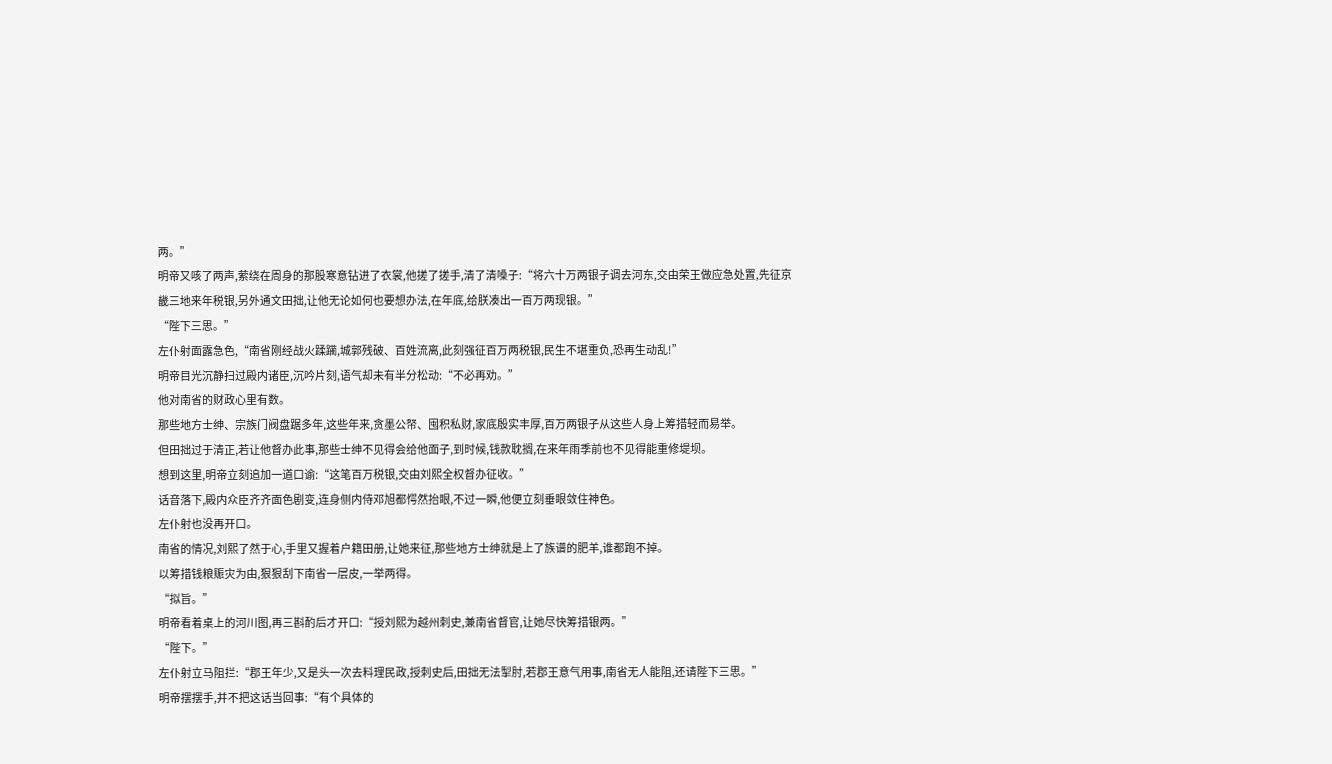两。”
明帝又咳了两声,萦绕在周身的那股寒意钻进了衣裳,他搓了搓手,清了清嗓子:“将六十万两银子调去河东,交由荣王做应急处置,先征京畿三地来年税银,另外通文田拙,让他无论如何也要想办法,在年底,给朕凑出一百万两现银。”
“陛下三思。”
左仆射面露急色,“南省刚经战火蹂躏,城郭残破、百姓流离,此刻强征百万两税银,民生不堪重负,恐再生动乱!”
明帝目光沉静扫过殿内诸臣,沉吟片刻,语气却未有半分松动:“不必再劝。”
他对南省的财政心里有数。
那些地方士绅、宗族门阀盘踞多年,这些年来,贪墨公帑、囤积私财,家底殷实丰厚,百万两银子从这些人身上筹措轻而易举。
但田拙过于清正,若让他督办此事,那些士绅不见得会给他面子,到时候,钱款耽搁,在来年雨季前也不见得能重修堤坝。
想到这里,明帝立刻追加一道口谕:“这笔百万税银,交由刘熙全权督办征收。”
话音落下,殿内众臣齐齐面色剧变,连身侧内侍邓旭都愕然抬眼,不过一瞬,他便立刻垂眼敛住神色。
左仆射也没再开口。
南省的情况,刘熙了然于心,手里又握着户籍田册,让她来征,那些地方士绅就是上了族谱的肥羊,谁都跑不掉。
以筹措钱粮赈灾为由,狠狠刮下南省一层皮,一举两得。
“拟旨。”
明帝看着桌上的河川图,再三斟酌后才开口:“授刘熙为越州刺史,兼南省督官,让她尽快筹措银两。”
“陛下。”
左仆射立马阻拦:“郡王年少,又是头一次去料理民政,授刺史后,田拙无法掣肘,若郡王意气用事,南省无人能阻,还请陛下三思。”
明帝摆摆手,并不把这话当回事:“有个具体的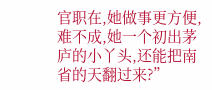官职在,她做事更方便,难不成,她一个初出茅庐的小丫头,还能把南省的天翻过来?”